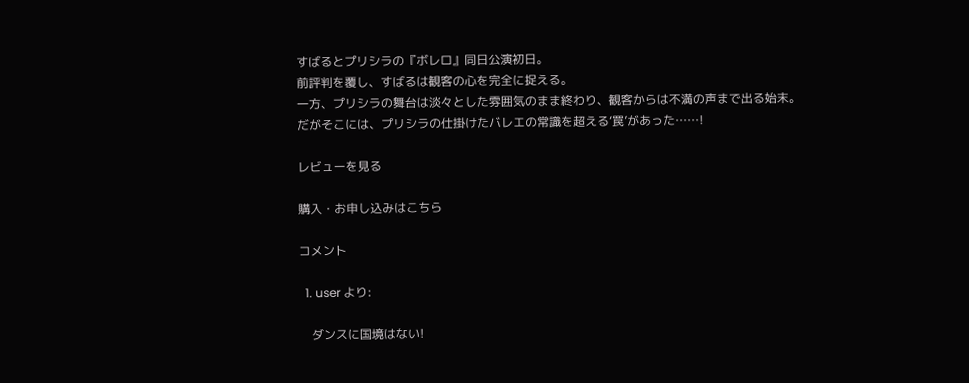すばるとプリシラの『ボレロ』同日公演初日。
前評判を覆し、すばるは観客の心を完全に捉える。
一方、プリシラの舞台は淡々とした雰囲気のまま終わり、観客からは不満の声まで出る始末。
だがそこには、プリシラの仕掛けたバレエの常識を超える‘罠’があった……!

レビューを見る

購入・お申し込みはこちら

コメント

  1. user より:

    ダンスに国境はない!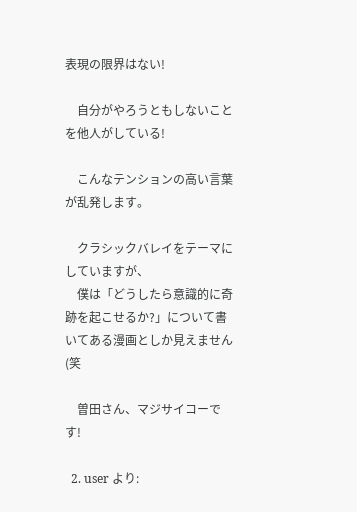表現の限界はない!

    自分がやろうともしないことを他人がしている!

    こんなテンションの高い言葉が乱発します。

    クラシックバレイをテーマにしていますが、
    僕は「どうしたら意識的に奇跡を起こせるか?」について書いてある漫画としか見えません(笑

    曽田さん、マジサイコーです!

  2. user より: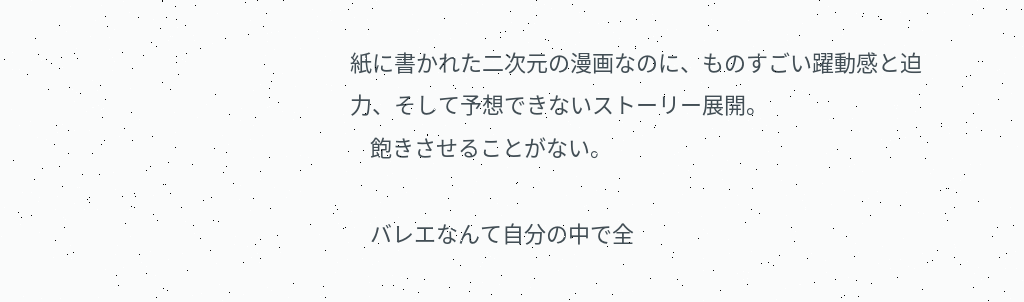紙に書かれた二次元の漫画なのに、ものすごい躍動感と迫力、そして予想できないストーリー展開。
    飽きさせることがない。

    バレエなんて自分の中で全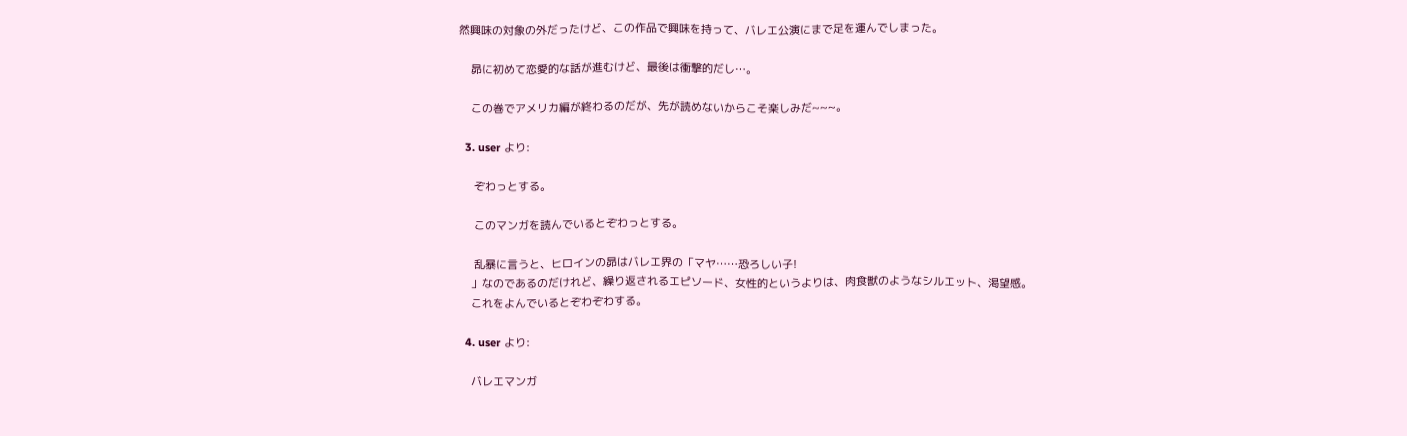然興味の対象の外だったけど、この作品で興味を持って、バレエ公演にまで足を運んでしまった。

    昴に初めて恋愛的な話が進むけど、最後は衝撃的だし…。

    この巻でアメリカ編が終わるのだが、先が読めないからこそ楽しみだ~~~。

  3. user より:

     ぞわっとする。

     このマンガを読んでいるとぞわっとする。

     乱暴に言うと、ヒロインの昴はバレエ界の「マヤ……恐ろしい子!
    」なのであるのだけれど、繰り返されるエピソード、女性的というよりは、肉食獣のようなシルエット、渇望感。
    これをよんでいるとぞわぞわする。

  4. user より:

    バレエマンガ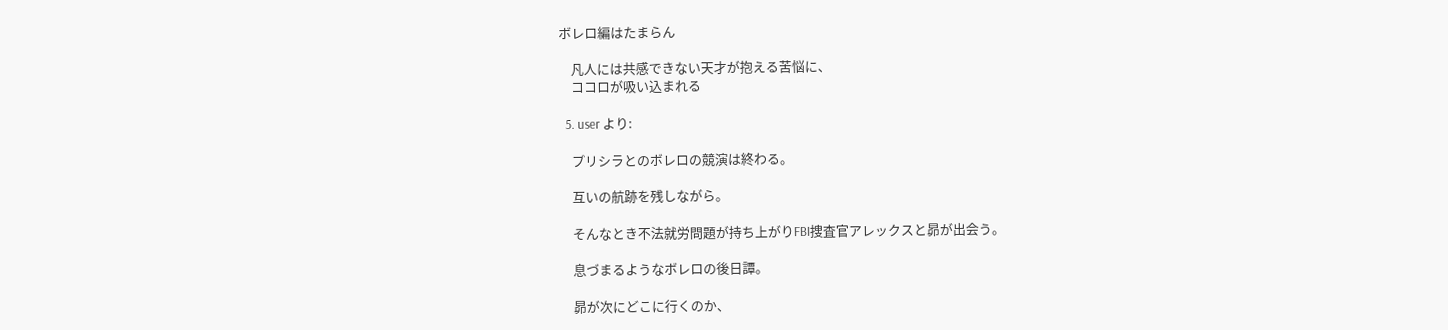ボレロ編はたまらん

    凡人には共感できない天才が抱える苦悩に、
    ココロが吸い込まれる

  5. user より:

    プリシラとのボレロの競演は終わる。

    互いの航跡を残しながら。

    そんなとき不法就労問題が持ち上がりFBI捜査官アレックスと昴が出会う。

    息づまるようなボレロの後日譚。

    昴が次にどこに行くのか、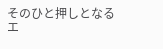そのひと押しとなるエ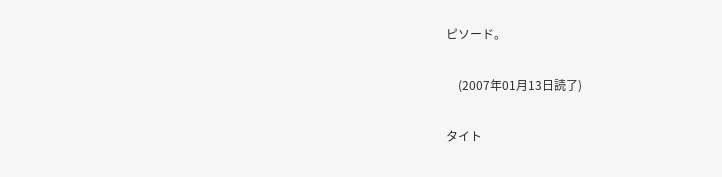ピソード。

    (2007年01月13日読了)

タイト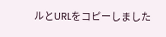ルとURLをコピーしました